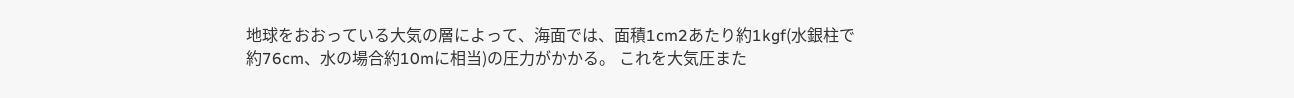地球をおおっている大気の層によって、海面では、面積1cm2あたり約1kgf(水銀柱で約76cm、水の場合約10mに相当)の圧力がかかる。 これを大気圧また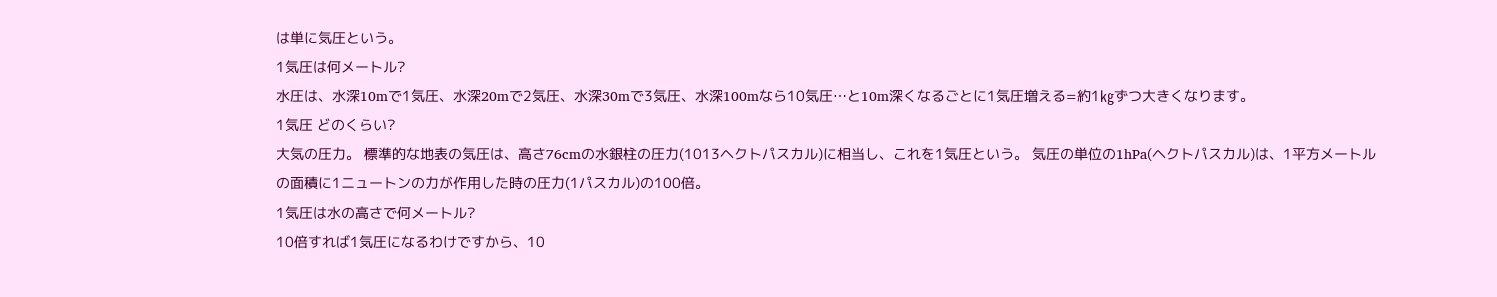は単に気圧という。
1気圧は何メートル?
水圧は、水深10mで1気圧、水深20mで2気圧、水深30mで3気圧、水深100mなら10気圧…と10m深くなるごとに1気圧増える=約1㎏ずつ大きくなります。
1気圧 どのくらい?
大気の圧力。 標準的な地表の気圧は、高さ76cmの水銀柱の圧力(1013ヘクトパスカル)に相当し、これを1気圧という。 気圧の単位の1hPa(ヘクトパスカル)は、1平方メートルの面積に1ニュートンの力が作用した時の圧力(1パスカル)の100倍。
1気圧は水の高さで何メートル?
10倍すれば1気圧になるわけですから、10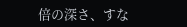倍の深さ、すな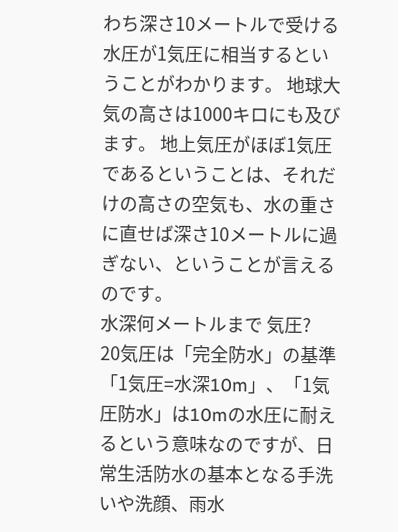わち深さ10メートルで受ける水圧が1気圧に相当するということがわかります。 地球大気の高さは1000キロにも及びます。 地上気圧がほぼ1気圧であるということは、それだけの高さの空気も、水の重さに直せば深さ10メートルに過ぎない、ということが言えるのです。
水深何メートルまで 気圧?
20気圧は「完全防水」の基準 「1気圧=水深10m」、「1気圧防水」は10mの水圧に耐えるという意味なのですが、日常生活防水の基本となる手洗いや洗顔、雨水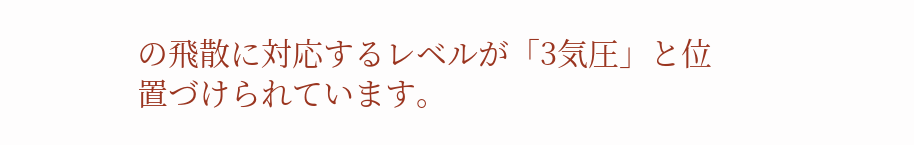の飛散に対応するレベルが「3気圧」と位置づけられています。